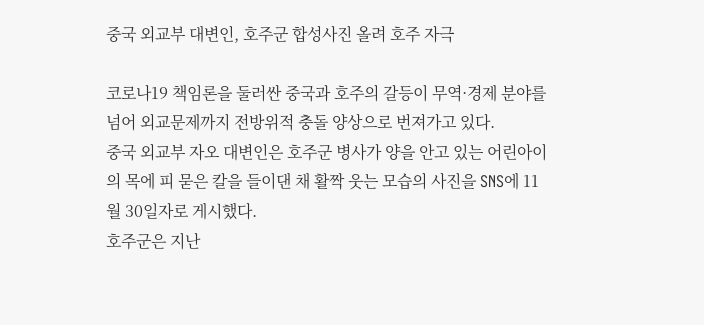중국 외교부 대변인, 호주군 합성사진 올려 호주 자극

코로나19 책임론을 둘러싼 중국과 호주의 갈등이 무역·경제 분야를 넘어 외교문제까지 전방위적 충돌 양상으로 번져가고 있다.
중국 외교부 자오 대변인은 호주군 병사가 양을 안고 있는 어린아이의 목에 피 묻은 칼을 들이댄 채 활짝 웃는 모습의 사진을 SNS에 11월 30일자로 게시했다.
호주군은 지난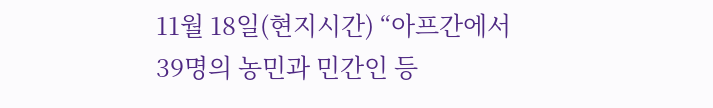11월 18일(현지시간) “아프간에서 39명의 농민과 민간인 등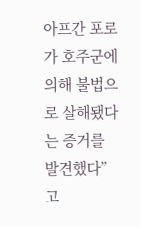아프간 포로가 호주군에 의해 불법으로 살해됐다는 증거를 발견했다”고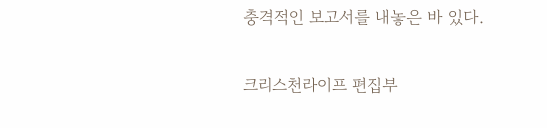충격적인 보고서를 내놓은 바 있다.

크리스천라이프 편집부